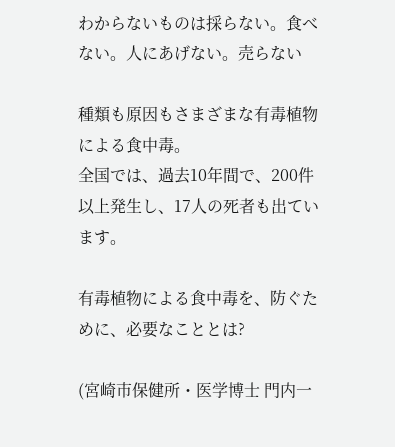わからないものは採らない。食べない。人にあげない。売らない

種類も原因もさまざまな有毒植物による食中毒。
全国では、過去10年間で、200件以上発生し、17人の死者も出ています。

有毒植物による食中毒を、防ぐために、必要なこととは?

(宮崎市保健所・医学博士 門内一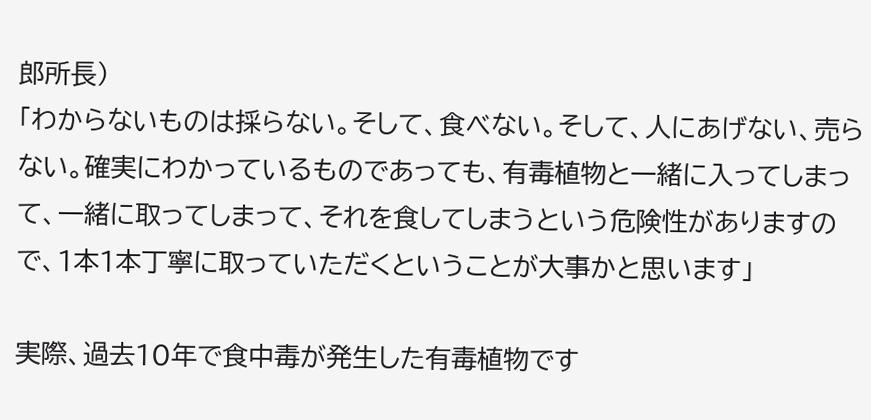郎所長)
「わからないものは採らない。そして、食べない。そして、人にあげない、売らない。確実にわかっているものであっても、有毒植物と一緒に入ってしまって、一緒に取ってしまって、それを食してしまうという危険性がありますので、1本1本丁寧に取っていただくということが大事かと思います」

実際、過去10年で食中毒が発生した有毒植物です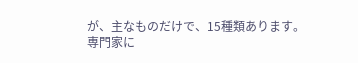が、主なものだけで、15種類あります。
専門家に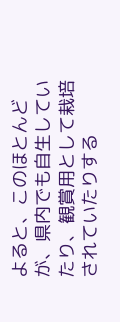よると、このほとんどが、県内でも自生していたり、観賞用として栽培されていたりする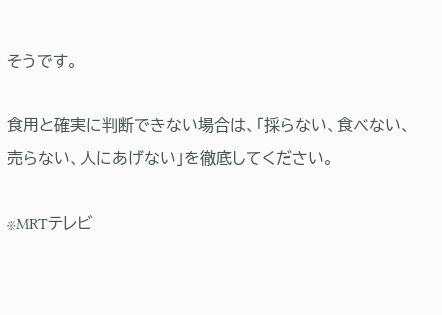そうです。

食用と確実に判断できない場合は、「採らない、食べない、売らない、人にあげない」を徹底してください。

※MRTテレビ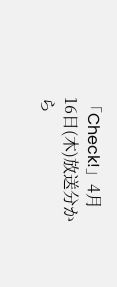「Check!」4月16日(木)放送分から